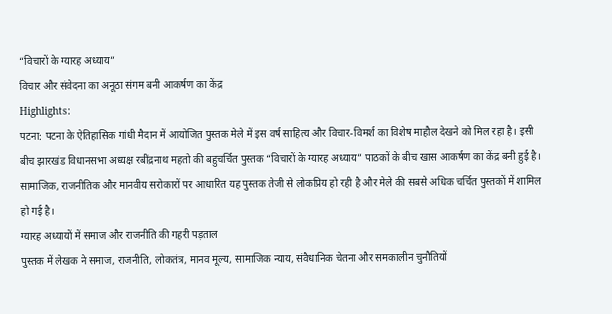“विचारों के ग्यारह अध्याय”
विचार और संवेदना का अनूठा संगम बनी आकर्षण का केंद्र
Highlights:
पटना: पटना के ऐतिहासिक गांधी मैदान में आयोजित पुस्तक मेले में इस वर्ष साहित्य और विचार-विमर्श का विशेष माहौल देखने को मिल रहा है। इसी बीच झारखंड विधानसभा अध्यक्ष रबींद्रनाथ महतो की बहुचर्चित पुस्तक “विचारों के ग्यारह अध्याय” पाठकों के बीच खास आकर्षण का केंद्र बनी हुई है।
सामाजिक, राजनीतिक और मानवीय सरोकारों पर आधारित यह पुस्तक तेजी से लोकप्रिय हो रही है और मेले की सबसे अधिक चर्चित पुस्तकों में शामिल हो गई है।
ग्यारह अध्यायों में समाज और राजनीति की गहरी पड़ताल
पुस्तक में लेखक ने समाज, राजनीति, लोकतंत्र, मानव मूल्य, सामाजिक न्याय, संवैधानिक चेतना और समकालीन चुनौतियों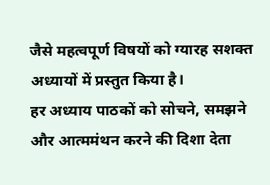जैसे महत्वपूर्ण विषयों को ग्यारह सशक्त अध्यायों में प्रस्तुत किया है।
हर अध्याय पाठकों को सोचने, समझने और आत्ममंथन करने की दिशा देता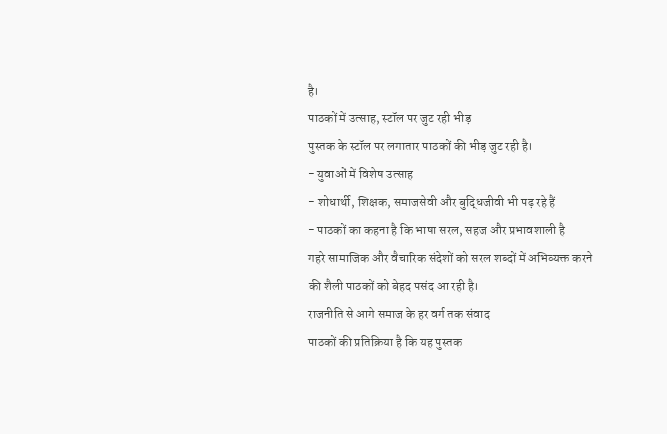है।
पाठकों में उत्साह, स्टॉल पर जुट रही भीड़
पुस्तक के स्टॉल पर लगातार पाठकों की भीड़ जुट रही है।
- युवाओं में विशेष उत्साह
- शोधार्थी, शिक्षक, समाजसेवी और बुद्धिजीवी भी पढ़ रहे हैं
- पाठकों का कहना है कि भाषा सरल, सहज और प्रभावशाली है
गहरे सामाजिक और वैचारिक संदेशों को सरल शब्दों में अभिव्यक्त करने की शैली पाठकों को बेहद पसंद आ रही है।
राजनीति से आगे समाज के हर वर्ग तक संवाद
पाठकों की प्रतिक्रिया है कि यह पुस्तक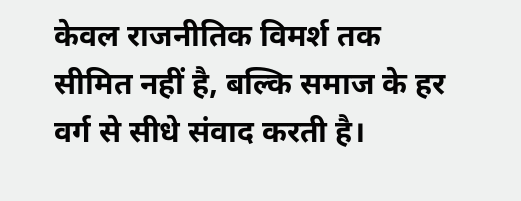केवल राजनीतिक विमर्श तक सीमित नहीं है, बल्कि समाज के हर वर्ग से सीधे संवाद करती है।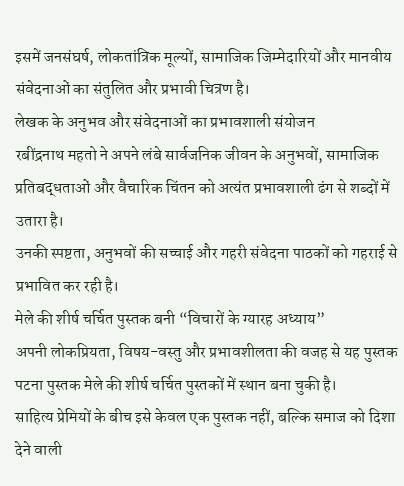इसमें जनसंघर्ष, लोकतांत्रिक मूल्यों, सामाजिक जिम्मेदारियों और मानवीय संवेदनाओं का संतुलित और प्रभावी चित्रण है।
लेखक के अनुभव और संवेदनाओं का प्रभावशाली संयोजन
रबींद्रनाथ महतो ने अपने लंबे सार्वजनिक जीवन के अनुभवों, सामाजिक प्रतिबद्धताओं और वैचारिक चिंतन को अत्यंत प्रभावशाली ढंग से शब्दों में उतारा है।
उनकी स्पष्टता, अनुभवों की सच्चाई और गहरी संवेदना पाठकों को गहराई से प्रभावित कर रही है।
मेले की शीर्ष चर्चित पुस्तक बनी “विचारों के ग्यारह अध्याय”
अपनी लोकप्रियता, विषय-वस्तु और प्रभावशीलता की वजह से यह पुस्तक पटना पुस्तक मेले की शीर्ष चर्चित पुस्तकों में स्थान बना चुकी है।
साहित्य प्रेमियों के बीच इसे केवल एक पुस्तक नहीं, बल्कि समाज को दिशा देने वाली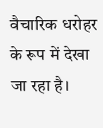वैचारिक धरोहर के रूप में देखा जा रहा है।